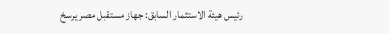رئيس هيئة الاستثمار السابق: جهاز مستقبل مصر يرسخ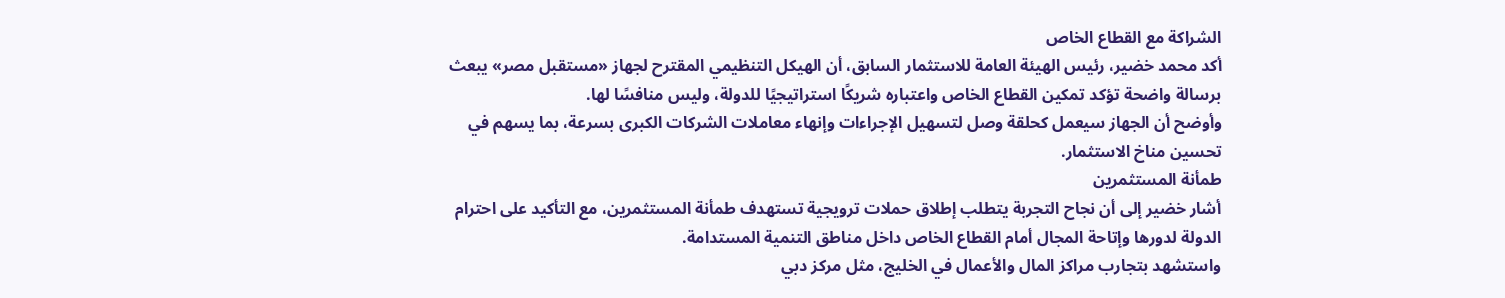الشراكة مع القطاع الخاص
أكد محمد خضير، رئيس الهيئة العامة للاستثمار السابق، أن الهيكل التنظيمي المقترح لجهاز «مستقبل مصر» يبعث برسالة واضحة تؤكد تمكين القطاع الخاص واعتباره شريكًا استراتيجيًا للدولة، وليس منافسًا لها.
وأوضح أن الجهاز سيعمل كحلقة وصل لتسهيل الإجراءات وإنهاء معاملات الشركات الكبرى بسرعة، بما يسهم في تحسين مناخ الاستثمار.
طمأنة المستثمرين
أشار خضير إلى أن نجاح التجربة يتطلب إطلاق حملات ترويجية تستهدف طمأنة المستثمرين، مع التأكيد على احترام الدولة لدورها وإتاحة المجال أمام القطاع الخاص داخل مناطق التنمية المستدامة.
واستشهد بتجارب مراكز المال والأعمال في الخليج، مثل مركز دبي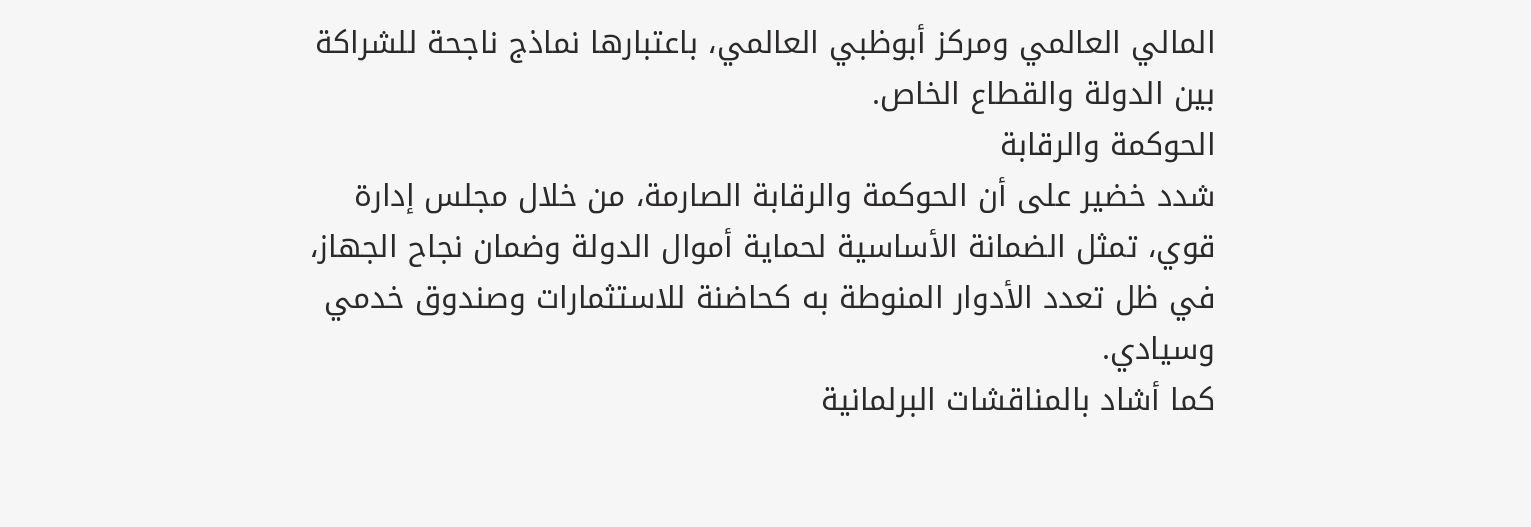المالي العالمي ومركز أبوظبي العالمي، باعتبارها نماذج ناجحة للشراكة بين الدولة والقطاع الخاص.
الحوكمة والرقابة
شدد خضير على أن الحوكمة والرقابة الصارمة، من خلال مجلس إدارة قوي، تمثل الضمانة الأساسية لحماية أموال الدولة وضمان نجاح الجهاز، في ظل تعدد الأدوار المنوطة به كحاضنة للاستثمارات وصندوق خدمي وسيادي.
كما أشاد بالمناقشات البرلمانية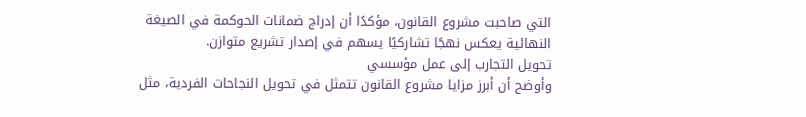التي صاحبت مشروع القانون، مؤكدًا أن إدراج ضمانات الحوكمة في الصيغة النهائية يعكس نهجًا تشاركيًا يسهم في إصدار تشريع متوازن.
تحويل التجارب إلى عمل مؤسسي
وأوضح أن أبرز مزايا مشروع القانون تتمثل في تحويل النجاحات الفردية، مثل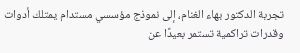تجربة الدكتور بهاء الغنام، إلى نموذج مؤسسي مستدام يمتلك أدوات وقدرات تراكمية تستمر بعيدًا عن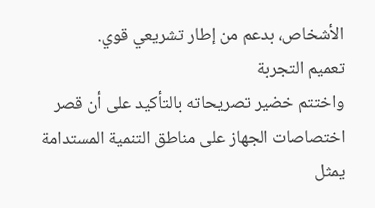الأشخاص، بدعم من إطار تشريعي قوي.
تعميم التجربة
واختتم خضير تصريحاته بالتأكيد على أن قصر اختصاصات الجهاز على مناطق التنمية المستدامة يمثل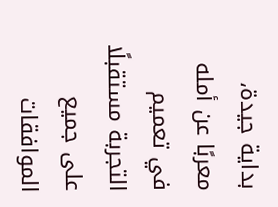بداية جيدة، معربًا عن أمله في تعميم التجربة مستقبلًا على جميع الموافقات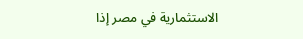الاستثمارية في مصر إذا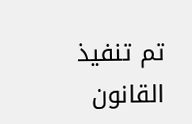تم تنفيذ القانون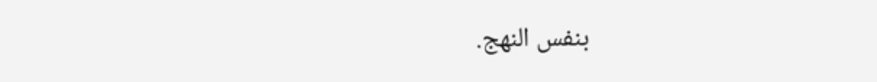بنفس النهج.